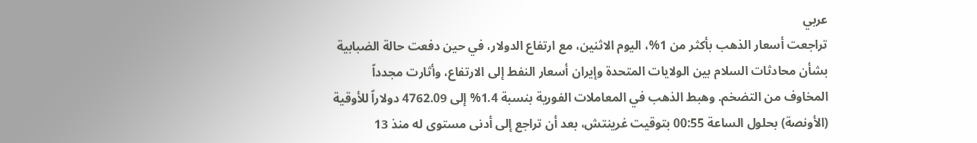عربي
تراجعت أسعار الذهب بأكثر من 1%، اليوم الاثنين، مع ارتفاع الدولار، في حين دفعت حالة الضبابية بشأن محادثات السلام بين الولايات المتحدة وإيران أسعار النفط إلى الارتفاع، وأثارت مجدداً المخاوف من التضخم. وهبط الذهب في المعاملات الفورية بنسبة 1.4% إلى 4762.09 دولاراً للأوقية (الأونصة) بحلول الساعة 00:55 بتوقيت غرينتش، بعد أن تراجع إلى أدنى مستوى له منذ 13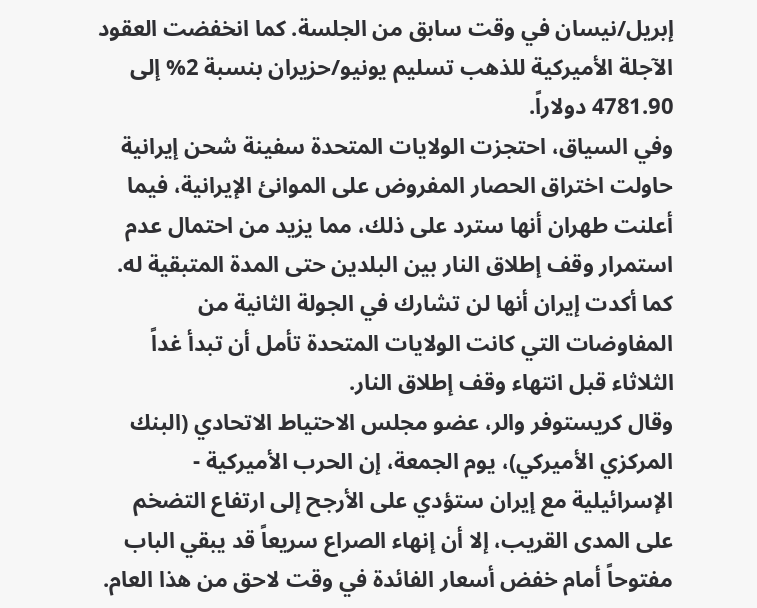إبريل/نيسان في وقت سابق من الجلسة. كما انخفضت العقود الآجلة الأميركية للذهب تسليم يونيو/حزيران بنسبة 2% إلى 4781.90 دولاراً.
وفي السياق، احتجزت الولايات المتحدة سفينة شحن إيرانية حاولت اختراق الحصار المفروض على الموانئ الإيرانية، فيما أعلنت طهران أنها سترد على ذلك، مما يزيد من احتمال عدم استمرار وقف إطلاق النار بين البلدين حتى المدة المتبقية له. كما أكدت إيران أنها لن تشارك في الجولة الثانية من المفاوضات التي كانت الولايات المتحدة تأمل أن تبدأ غداً الثلاثاء قبل انتهاء وقف إطلاق النار.
وقال كريستوفر والر، عضو مجلس الاحتياط الاتحادي (البنك المركزي الأميركي)، يوم الجمعة، إن الحرب الأميركية - الإسرائيلية مع إيران ستؤدي على الأرجح إلى ارتفاع التضخم على المدى القريب، إلا أن إنهاء الصراع سريعاً قد يبقي الباب مفتوحاً أمام خفض أسعار الفائدة في وقت لاحق من هذا العام.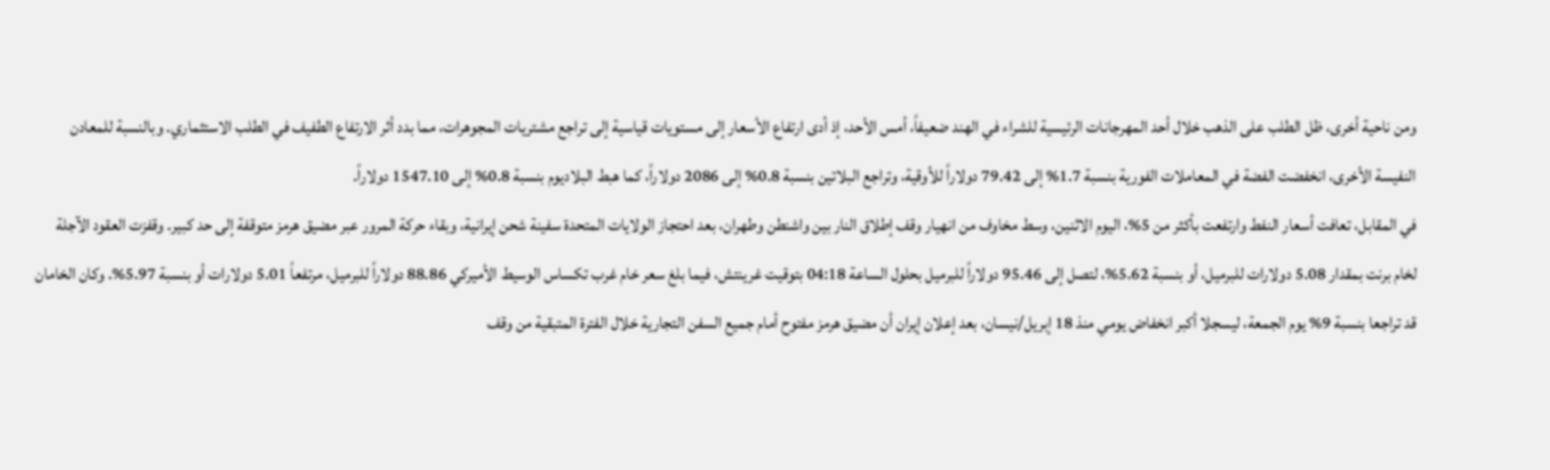ومن ناحية أخرى، ظل الطلب على الذهب خلال أحد المهرجانات الرئيسية للشراء في الهند ضعيفاً، أمس الأحد، إذ أدى ارتفاع الأسعار إلى مستويات قياسية إلى تراجع مشتريات المجوهرات، مما بدد أثر الارتفاع الطفيف في الطلب الاستثماري. وبالنسبة للمعادن النفيسة الأخرى، انخفضت الفضة في المعاملات الفورية بنسبة 1.7% إلى 79.42 دولاراً للأوقية، وتراجع البلاتين بنسبة 0.8% إلى 2086 دولاراً، كما هبط البلاديوم بنسبة 0.8% إلى 1547.10 دولاراً.
في المقابل، تعافت أسعار النفط وارتفعت بأكثر من 5%، اليوم الاثنين، وسط مخاوف من انهيار وقف إطلاق النار بين واشنطن وطهران، بعد احتجاز الولايات المتحدة سفينة شحن إيرانية، وبقاء حركة المرور عبر مضيق هرمز متوقفة إلى حد كبير. وقفزت العقود الآجلة لخام برنت بمقدار 5.08 دولارات للبرميل، أو بنسبة 5.62%، لتصل إلى 95.46 دولاراً للبرميل بحلول الساعة 04:18 بتوقيت غرينتش، فيما بلغ سعر خام غرب تكساس الوسيط الأميركي 88.86 دولاراً للبرميل، مرتفعاً 5.01 دولارات أو بنسبة 5.97%. وكان الخامان قد تراجعا بنسبة 9% يوم الجمعة، ليسجلا أكبر انخفاض يومي منذ 18 إبريل/نيسان، بعد إعلان إيران أن مضيق هرمز مفتوح أمام جميع السفن التجارية خلال الفترة المتبقية من وقف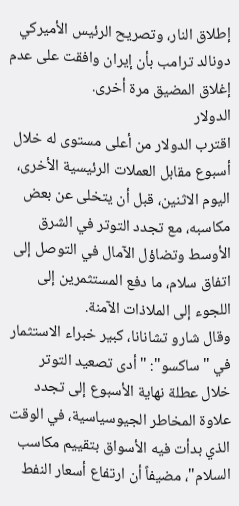إطلاق النار، وتصريح الرئيس الأميركي دونالد ترامب بأن إيران وافقت على عدم إغلاق المضيق مرة أخرى.
الدولار
اقترب الدولار من أعلى مستوى له خلال أسبوع مقابل العملات الرئيسية الأخرى، اليوم الاثنين، قبل أن يتخلى عن بعض مكاسبه، مع تجدد التوتر في الشرق الأوسط وتضاؤل الآمال في التوصل إلى اتفاق سلام، ما دفع المستثمرين إلى اللجوء إلى الملاذات الآمنة.
وقال شارو تشانانا، كبير خبراء الاستثمار في "ساكسو": "أدى تصعيد التوتر خلال عطلة نهاية الأسبوع إلى تجدد علاوة المخاطر الجيوسياسية، في الوقت الذي بدأت فيه الأسواق بتقييم مكاسب السلام"، مضيفاً أن ارتفاع أسعار النفط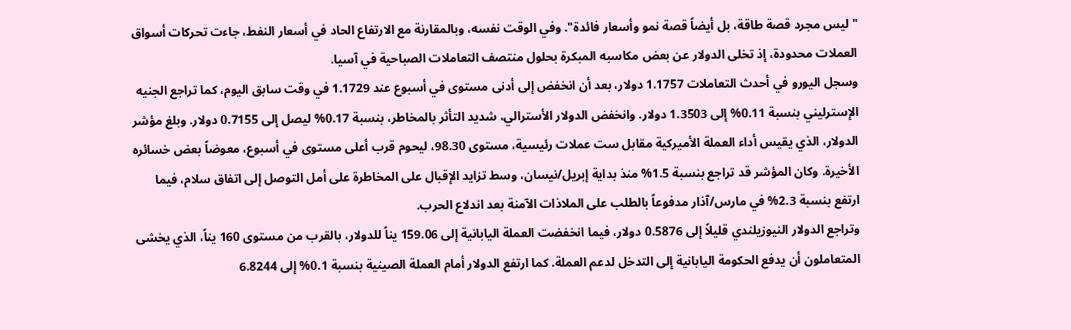"ليس مجرد قصة طاقة، بل أيضاً قصة نمو وأسعار فائدة". وفي الوقت نفسه، وبالمقارنة مع الارتفاع الحاد في أسعار النفط، جاءت تحركات أسواق العملات محدودة، إذ تخلى الدولار عن بعض مكاسبه المبكرة بحلول منتصف التعاملات الصباحية في آسيا.
وسجل اليورو في أحدث التعاملات 1.1757 دولار، بعد أن انخفض إلى أدنى مستوى في أسبوع عند 1.1729 في وقت سابق اليوم، كما تراجع الجنيه الإسترليني بنسبة 0.11% إلى 1.3503 دولار. وانخفض الدولار الأسترالي، شديد التأثر بالمخاطر، بنسبة 0.17% ليصل إلى 0.7155 دولار. وبلغ مؤشر الدولار، الذي يقيس أداء العملة الأميركية مقابل ست عملات رئيسية، مستوى 98.30، ليحوم قرب أعلى مستوى في أسبوع، معوضاً بعض خسائره الأخيرة. وكان المؤشر قد تراجع بنسبة 1.5% منذ بداية إبريل/نيسان، وسط تزايد الإقبال على المخاطرة على أمل التوصل إلى اتفاق سلام، فيما ارتفع بنسبة 2.3% في مارس/آذار مدفوعاً بالطلب على الملاذات الآمنة بعد اندلاع الحرب.
وتراجع الدولار النيوزيلندي قليلاً إلى 0.5876 دولار، فيما انخفضت العملة اليابانية إلى 159.06 يناً للدولار، بالقرب من مستوى 160 يناً، الذي يخشى المتعاملون أن يدفع الحكومة اليابانية إلى التدخل لدعم العملة. كما ارتفع الدولار أمام العملة الصينية بنسبة 0.1% إلى 6.8244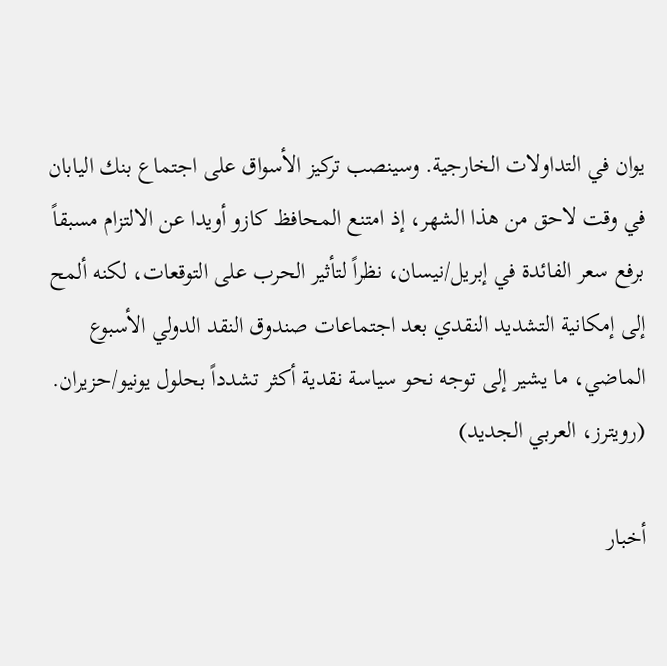يوان في التداولات الخارجية. وسينصب تركيز الأسواق على اجتماع بنك اليابان في وقت لاحق من هذا الشهر، إذ امتنع المحافظ كازو أويدا عن الالتزام مسبقاً برفع سعر الفائدة في إبريل/نيسان، نظراً لتأثير الحرب على التوقعات، لكنه ألمح إلى إمكانية التشديد النقدي بعد اجتماعات صندوق النقد الدولي الأسبوع الماضي، ما يشير إلى توجه نحو سياسة نقدية أكثر تشدداً بحلول يونيو/حزيران.
(رويترز، العربي الجديد)

أخبار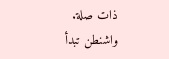ذات صلة.
واشنطن تبدأ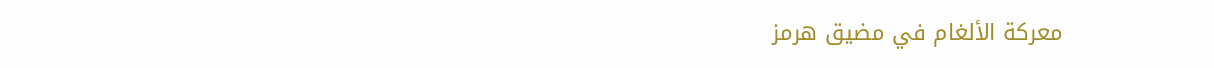معركة الألغام في مضيق هرمز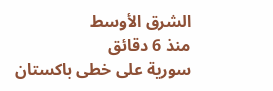الشرق الأوسط
منذ 6 دقائق
سورية على خطى باكستان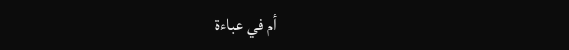أم في عباءة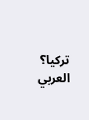تركيا؟
العربي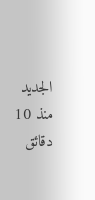الجديد
منذ 10 دقائق